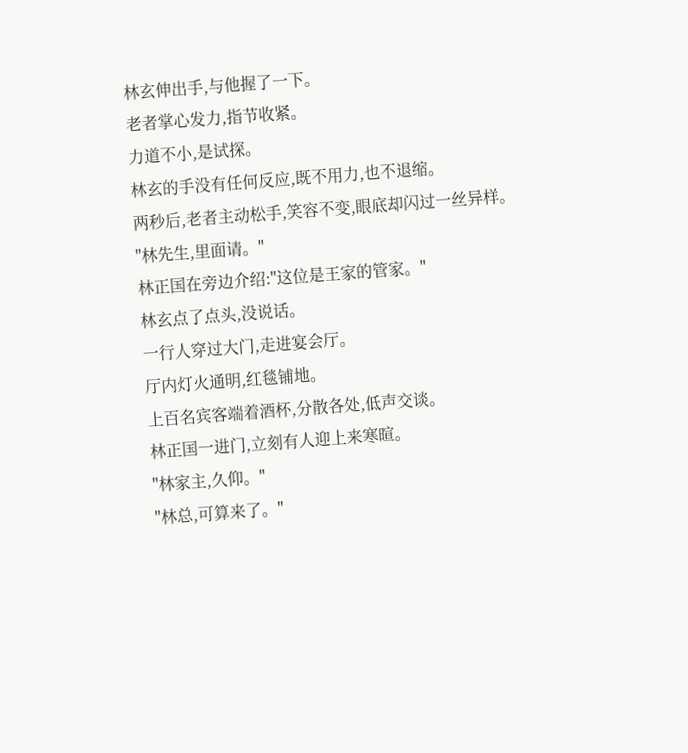林玄伸出手,与他握了一下。
老者掌心发力,指节收紧。
力道不小,是试探。
林玄的手没有任何反应,既不用力,也不退缩。
两秒后,老者主动松手,笑容不变,眼底却闪过一丝异样。
"林先生,里面请。"
林正国在旁边介绍:"这位是王家的管家。"
林玄点了点头,没说话。
一行人穿过大门,走进宴会厅。
厅内灯火通明,红毯铺地。
上百名宾客端着酒杯,分散各处,低声交谈。
林正国一进门,立刻有人迎上来寒暄。
"林家主,久仰。"
"林总,可算来了。"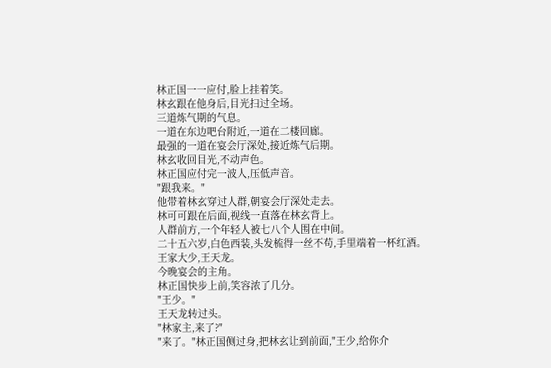林正国一一应付,脸上挂着笑。
林玄跟在他身后,目光扫过全场。
三道炼气期的气息。
一道在东边吧台附近,一道在二楼回廊。
最强的一道在宴会厅深处,接近炼气后期。
林玄收回目光,不动声色。
林正国应付完一波人,压低声音。
"跟我来。"
他带着林玄穿过人群,朝宴会厅深处走去。
林可可跟在后面,视线一直落在林玄背上。
人群前方,一个年轻人被七八个人围在中间。
二十五六岁,白色西装,头发梳得一丝不苟,手里端着一杯红酒。
王家大少,王天龙。
今晚宴会的主角。
林正国快步上前,笑容浓了几分。
"王少。"
王天龙转过头。
"林家主,来了?"
"来了。"林正国侧过身,把林玄让到前面,"王少,给你介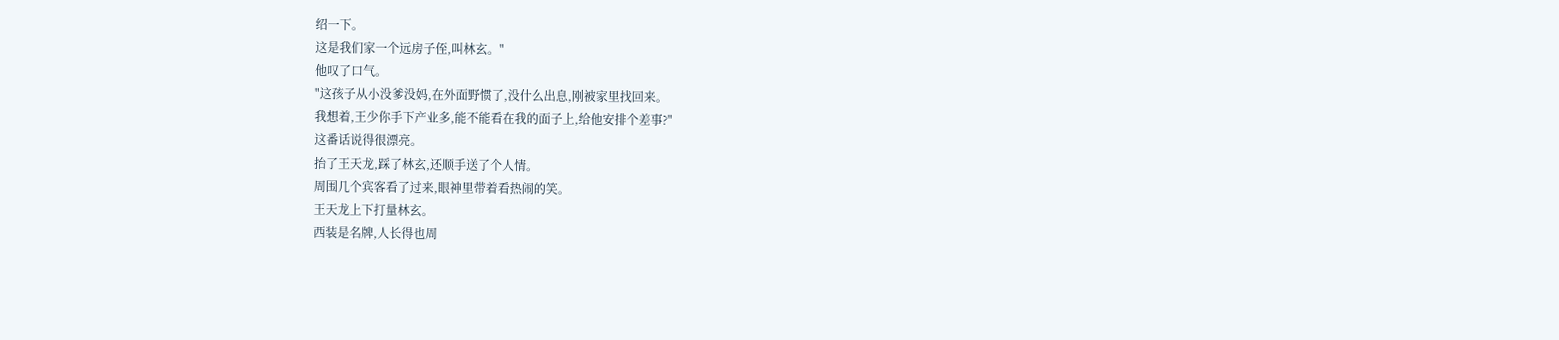绍一下。
这是我们家一个远房子侄,叫林玄。"
他叹了口气。
"这孩子从小没爹没妈,在外面野惯了,没什么出息,刚被家里找回来。
我想着,王少你手下产业多,能不能看在我的面子上,给他安排个差事?"
这番话说得很漂亮。
抬了王天龙,踩了林玄,还顺手送了个人情。
周围几个宾客看了过来,眼神里带着看热闹的笑。
王天龙上下打量林玄。
西装是名牌,人长得也周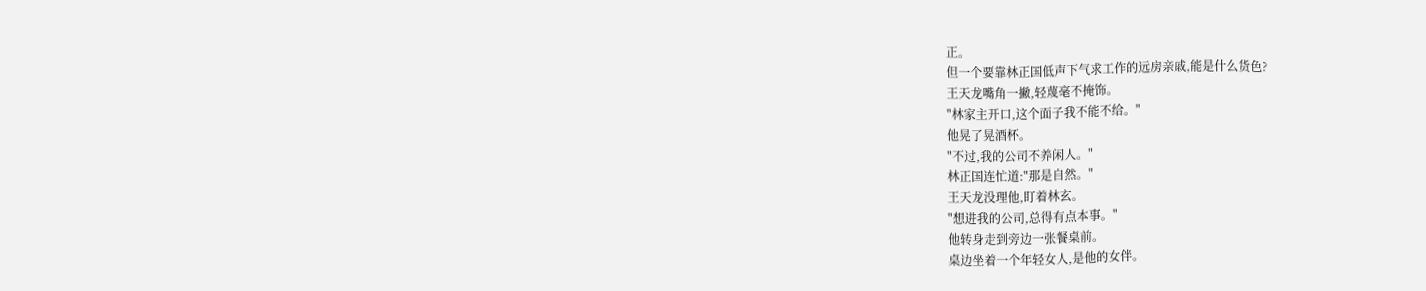正。
但一个要靠林正国低声下气求工作的远房亲戚,能是什么货色?
王天龙嘴角一撇,轻蔑毫不掩饰。
"林家主开口,这个面子我不能不给。"
他晃了晃酒杯。
"不过,我的公司不养闲人。"
林正国连忙道:"那是自然。"
王天龙没理他,盯着林玄。
"想进我的公司,总得有点本事。"
他转身走到旁边一张餐桌前。
桌边坐着一个年轻女人,是他的女伴。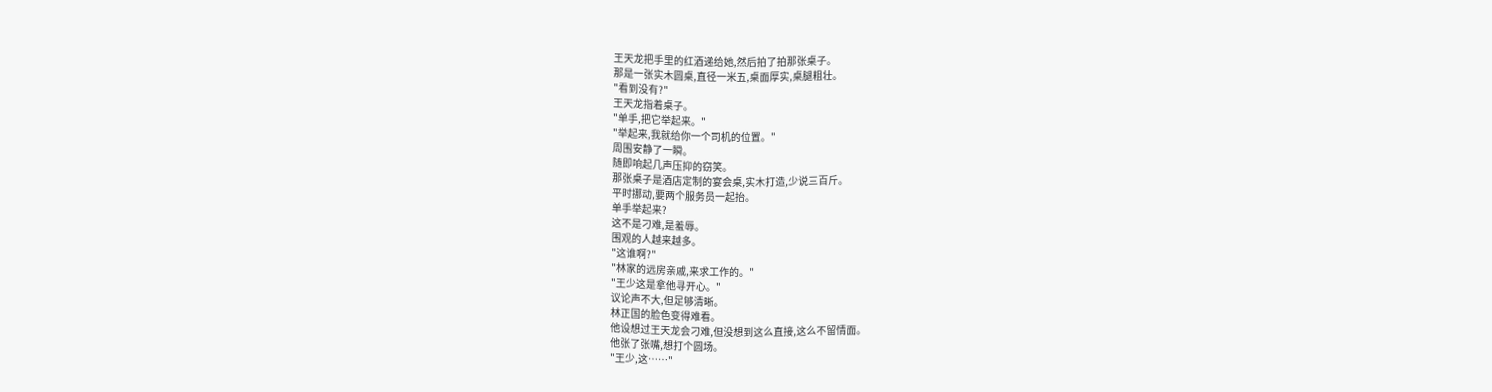王天龙把手里的红酒递给她,然后拍了拍那张桌子。
那是一张实木圆桌,直径一米五,桌面厚实,桌腿粗壮。
"看到没有?"
王天龙指着桌子。
"单手,把它举起来。"
"举起来,我就给你一个司机的位置。"
周围安静了一瞬。
随即响起几声压抑的窃笑。
那张桌子是酒店定制的宴会桌,实木打造,少说三百斤。
平时挪动,要两个服务员一起抬。
单手举起来?
这不是刁难,是羞辱。
围观的人越来越多。
"这谁啊?"
"林家的远房亲戚,来求工作的。"
"王少这是拿他寻开心。"
议论声不大,但足够清晰。
林正国的脸色变得难看。
他设想过王天龙会刁难,但没想到这么直接,这么不留情面。
他张了张嘴,想打个圆场。
"王少,这……"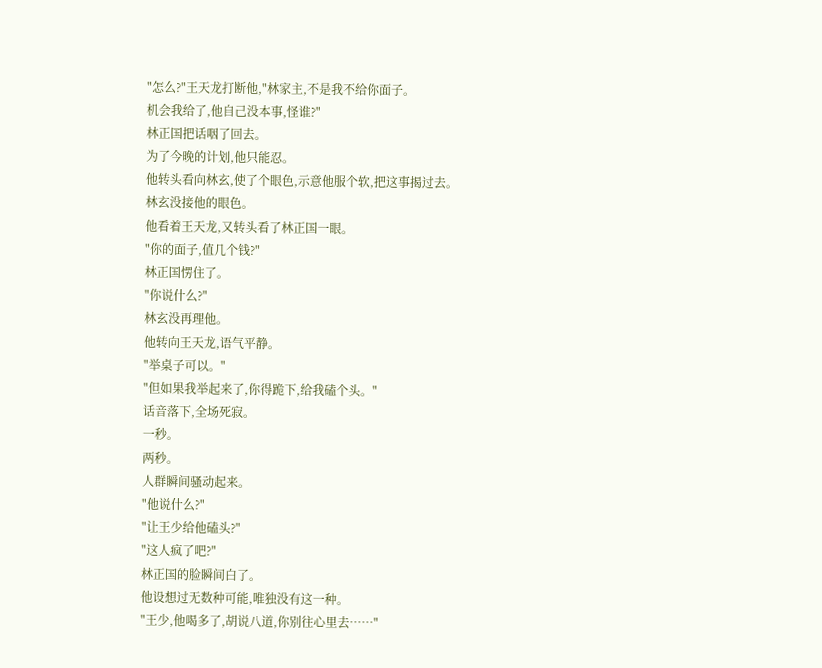"怎么?"王天龙打断他,"林家主,不是我不给你面子。
机会我给了,他自己没本事,怪谁?"
林正国把话咽了回去。
为了今晚的计划,他只能忍。
他转头看向林玄,使了个眼色,示意他服个软,把这事揭过去。
林玄没接他的眼色。
他看着王天龙,又转头看了林正国一眼。
"你的面子,值几个钱?"
林正国愣住了。
"你说什么?"
林玄没再理他。
他转向王天龙,语气平静。
"举桌子可以。"
"但如果我举起来了,你得跪下,给我磕个头。"
话音落下,全场死寂。
一秒。
两秒。
人群瞬间骚动起来。
"他说什么?"
"让王少给他磕头?"
"这人疯了吧?"
林正国的脸瞬间白了。
他设想过无数种可能,唯独没有这一种。
"王少,他喝多了,胡说八道,你别往心里去……"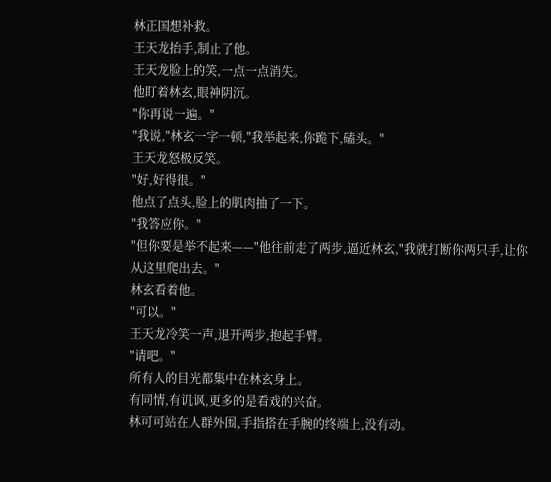林正国想补救。
王天龙抬手,制止了他。
王天龙脸上的笑,一点一点消失。
他盯着林玄,眼神阴沉。
"你再说一遍。"
"我说,"林玄一字一顿,"我举起来,你跪下,磕头。"
王天龙怒极反笑。
"好,好得很。"
他点了点头,脸上的肌肉抽了一下。
"我答应你。"
"但你要是举不起来——"他往前走了两步,逼近林玄,"我就打断你两只手,让你从这里爬出去。"
林玄看着他。
"可以。"
王天龙冷笑一声,退开两步,抱起手臂。
"请吧。"
所有人的目光都集中在林玄身上。
有同情,有讥讽,更多的是看戏的兴奋。
林可可站在人群外围,手指搭在手腕的终端上,没有动。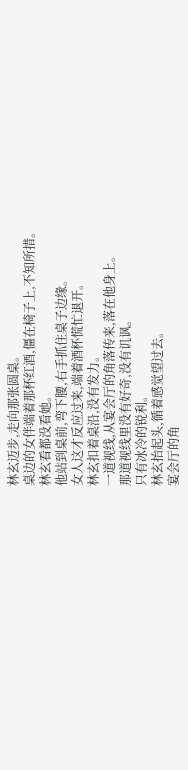林玄迈步,走向那张圆桌。
桌边的女伴端着那杯红酒,僵在椅子上,不知所措。
林玄看都没看她。
他站到桌前,弯下腰,右手抓住桌子边缘。
女人这才反应过来,端着酒杯慌忙退开。
林玄扣着桌沿,没有发力。
一道视线,从宴会厅的角落传来,落在他身上。
那道视线里没有好奇,没有讥讽。
只有冰冷的锐利。
林玄抬起头,循着感觉望过去。
宴会厅的角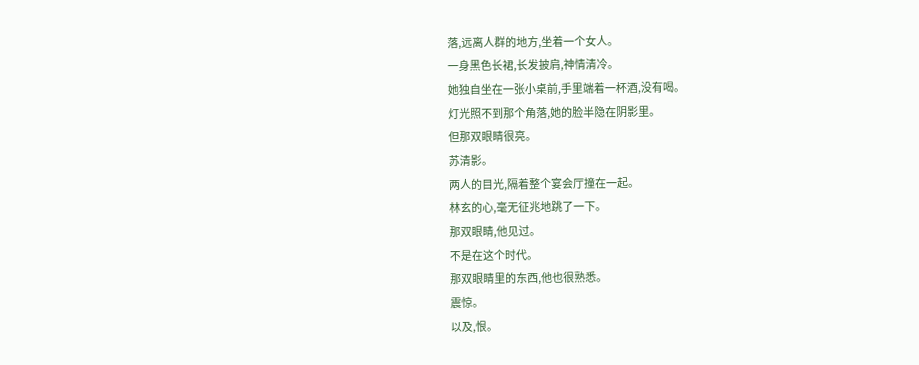落,远离人群的地方,坐着一个女人。
一身黑色长裙,长发披肩,神情清冷。
她独自坐在一张小桌前,手里端着一杯酒,没有喝。
灯光照不到那个角落,她的脸半隐在阴影里。
但那双眼睛很亮。
苏清影。
两人的目光,隔着整个宴会厅撞在一起。
林玄的心,毫无征兆地跳了一下。
那双眼睛,他见过。
不是在这个时代。
那双眼睛里的东西,他也很熟悉。
震惊。
以及,恨。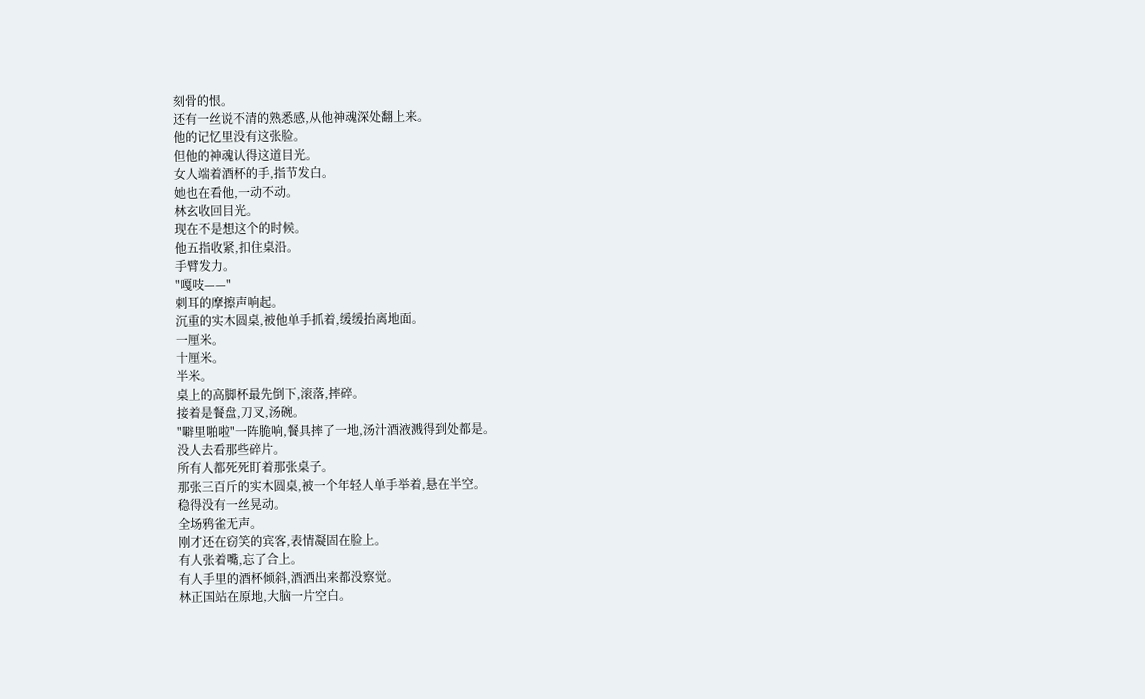刻骨的恨。
还有一丝说不清的熟悉感,从他神魂深处翻上来。
他的记忆里没有这张脸。
但他的神魂认得这道目光。
女人端着酒杯的手,指节发白。
她也在看他,一动不动。
林玄收回目光。
现在不是想这个的时候。
他五指收紧,扣住桌沿。
手臂发力。
"嘎吱——"
刺耳的摩擦声响起。
沉重的实木圆桌,被他单手抓着,缓缓抬离地面。
一厘米。
十厘米。
半米。
桌上的高脚杯最先倒下,滚落,摔碎。
接着是餐盘,刀叉,汤碗。
"噼里啪啦"一阵脆响,餐具摔了一地,汤汁酒液溅得到处都是。
没人去看那些碎片。
所有人都死死盯着那张桌子。
那张三百斤的实木圆桌,被一个年轻人单手举着,悬在半空。
稳得没有一丝晃动。
全场鸦雀无声。
刚才还在窃笑的宾客,表情凝固在脸上。
有人张着嘴,忘了合上。
有人手里的酒杯倾斜,酒洒出来都没察觉。
林正国站在原地,大脑一片空白。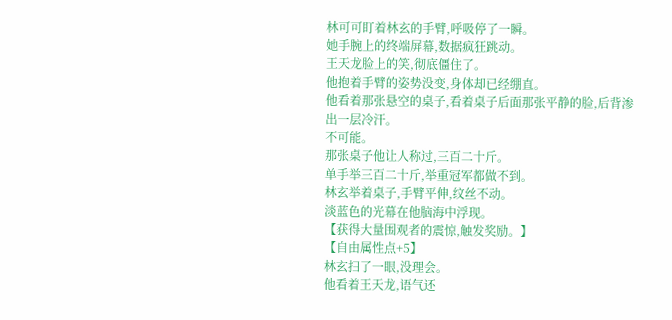林可可盯着林玄的手臂,呼吸停了一瞬。
她手腕上的终端屏幕,数据疯狂跳动。
王天龙脸上的笑,彻底僵住了。
他抱着手臂的姿势没变,身体却已经绷直。
他看着那张悬空的桌子,看着桌子后面那张平静的脸,后背渗出一层冷汗。
不可能。
那张桌子他让人称过,三百二十斤。
单手举三百二十斤,举重冠军都做不到。
林玄举着桌子,手臂平伸,纹丝不动。
淡蓝色的光幕在他脑海中浮现。
【获得大量围观者的震惊,触发奖励。】
【自由属性点+5】
林玄扫了一眼,没理会。
他看着王天龙,语气还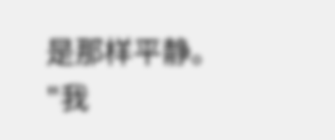是那样平静。
"我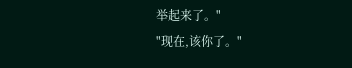举起来了。"
"现在,该你了。"